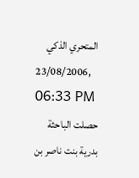المتحري الذكي
23/08/2006, 06:33 PM
حصلت الباحثة بدرية بنت ناصر بن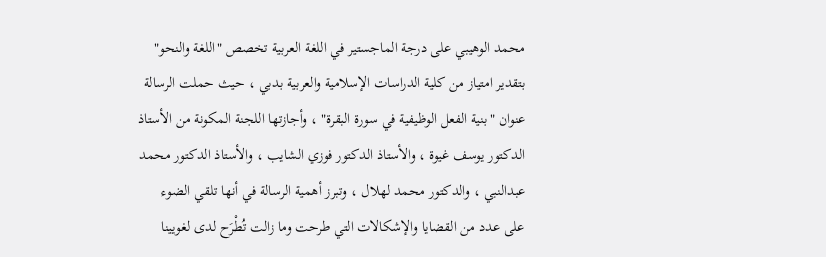محمد الوهيبي على درجة الماجستير في اللغة العربية تخصص "اللغة والنحو" بتقدير امتياز من كلية الدراسات الإسلامية والعربية بدبي ، حيث حملت الرسالة عنوان "بنية الفعل الوظيفية في سورة البقرة" ، وأجازتها اللجنة المكونة من الأستاذ الدكتور يوسف غيوة ، والأستاذ الدكتور فوزي الشايب ، والأستاذ الدكتور محمد عبدالنبي ، والدكتور محمد لهلال ، وتبرز أهمية الرسالة في أنها تلقي الضوء على عدد من القضايا والإشكالات التي طرحت وما زالت تُطْرَح لدى لغويينا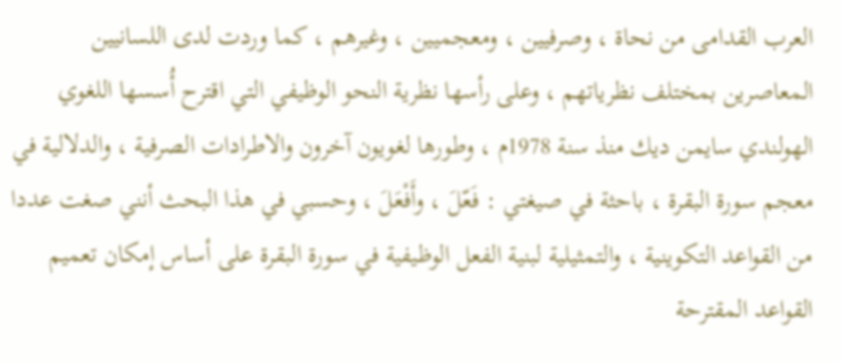العرب القدامى من نحاة ، وصرفيين ، ومعجميين ، وغيرهم ، كما وردت لدى اللسانيين المعاصرين بمختلف نظرياتهم ، وعلى رأسها نظرية النحو الوظيفي التي اقترح أُسسها اللغوي الهولندي سايمن ديك منذ سنة 1978م ، وطورها لغويون آخرون والاطرادات الصرفية ، والدلالية في معجم سورة البقرة ، باحثة في صيغتي : فَعّلَ ، وأَفْعَلَ ، وحسبي في هذا البحث أنني صغت عددا من القواعد التكوينية ، والتمثيلية لبنية الفعل الوظيفية في سورة البقرة على أساس إمكان تعميم القواعد المقترحة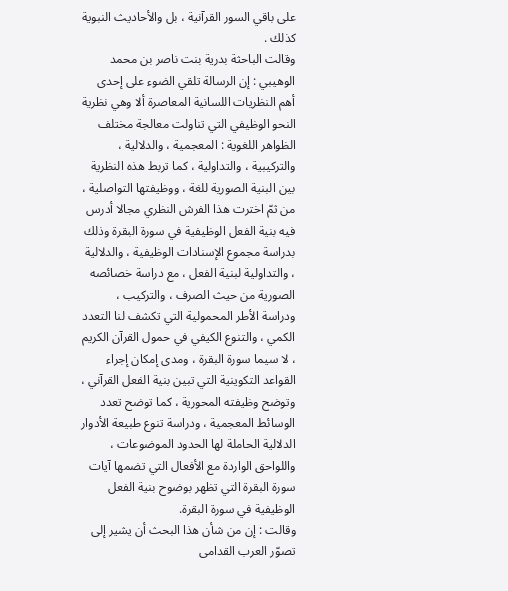على باقي السور القرآنية ، بل والأحاديث النبوية كذلك .
وقالت الباحثة بدرية بنت ناصر بن محمد الوهيبي : إن الرسالة تلقي الضوء على إحدى أهم النظريات اللسانية المعاصرة ألا وهي نظرية النحو الوظيفي التي تناولت معالجة مختلف الظواهر اللغوية : المعجمية ، والدلالية ، والتركيبية ، والتداولية ، كما تربط هذه النظرية بين البنية الصورية للغة ، ووظيفتها التواصلية ، من ثمّ اخترت هذا الفرش النظري مجالا أدرس فيه بنية الفعل الوظيفية في سورة البقرة وذلك بدراسة مجموع الإسنادات الوظيفية ، والدلالية ، والتداولية لبنية الفعل ، مع دراسة خصائصه الصورية من حيث الصرف ، والتركيب ، ودراسة الأطر المحمولية التي تكشف لنا التعدد الكمي ، والتنوع الكيفي في حمول القرآن الكريم ، لا سيما سورة البقرة ، ومدى إمكان إجراء القواعد التكوينية التي تبين بنية الفعل القرآني ، وتوضح وظيفته المحورية ، كما توضح تعدد الوسائط المعجمية ، ودراسة تنوع طبيعة الأدوار الدلالية الحاملة لها الحدود الموضوعات ، واللواحق الواردة مع الأفعال التي تضمها آيات سورة البقرة التي تظهر بوضوح بنية الفعل الوظيفية في سورة البقرة.
وقالت : إن من شأن هذا البحث أن يشير إلى تصوّر العرب القدامى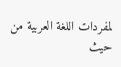لمفردات اللغة العربية من حيث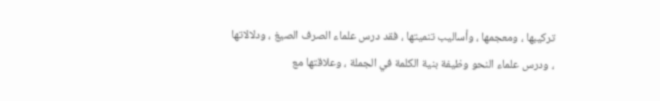تركيبها ، ومعجمها ، وأساليب تنميتها ، فقد درس علماء الصرف الصيغ ، ودلالاتها ، ودرس علماء النحو وظيفة بنية الكلمة في الجملة ، وعلاقتها مع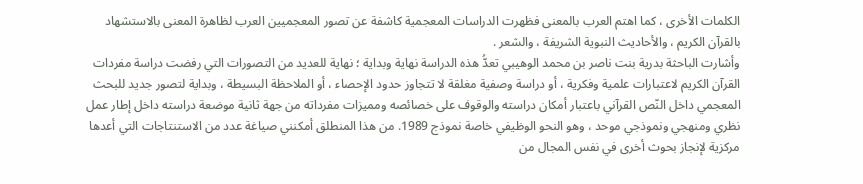الكلمات الأخرى ، كما اهتم العرب بالمعنى فظهرت الدراسات المعجمية كاشفة عن تصور المعجميين العرب لظاهرة المعنى بالاستشهاد بالقرآن الكريم ، والأحاديث النبوية الشريفة ، والشعر .
وأشارت الباحثة بدرية بنت ناصر بن محمد الوهيبي تعدُّ هذه الدراسة نهاية وبداية ؛ نهاية للعديد من التصورات التي رفضت دراسة مفردات القرآن الكريم لاعتبارات علمية وفكرية ، أو دراسة وصفية مغلقة لا تتجاوز حدود الإحصاء ، أو الملاحظة البسيطة ، وبداية لتصور جديد للبحث المعجمي داخل النّص القرآني باعتبار أمكان دراسته والوقوف على خصائصه ومميزات مفرداته من جهة ثانية موضعة دراسته داخل إطار عمل نظري ومنهجي ونموذجي موحد ، وهو النحو الوظيفي خاصة نموذج 1989. من هذا المنطلق أمكنني صياغة عدد من الاستنتاجات التي أعدها مركزية لإنجاز بحوث أخرى في نفس المجال من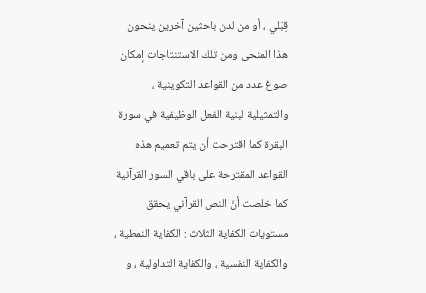قِبَلي ، أو من لدن باحثين آخرين ينحون هذا المنحى ومن تلك الاستنتاجات إمكان صوغ عدد من القواعد التكوينية ، والتمثيلية لبنية الفعل الوظيفية في سورة البقرة كما اقترحت أن يتم تعميم هذه القواعد المقترحة على باقي السور القرآنية كما خلصت أنّ النص القرآني يحقق مستويات الكفاية الثلاث : الكفاية النمطية ، والكفاية النفسية ، والكفاية التداولية ، و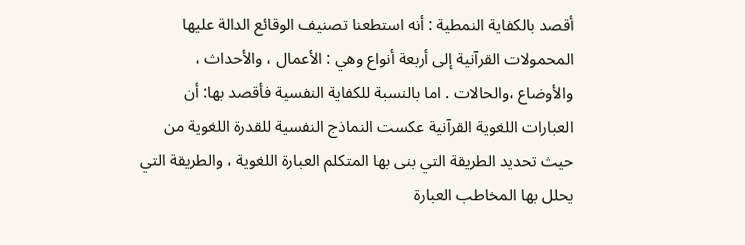أقصد بالكفاية النمطية : أنه استطعنا تصنيف الوقائع الدالة عليها المحمولات القرآنية إلى أربعة أنواع وهي : الأعمال ، والأحداث ، والأوضاع ،والحالات . اما بالنسبة للكفاية النفسية فأقصد بها: أن العبارات اللغوية القرآنية عكست النماذج النفسية للقدرة اللغوية من حيث تحديد الطريقة التي بنى بها المتكلم العبارة اللغوية ، والطريقة التي يحلل بها المخاطب العبارة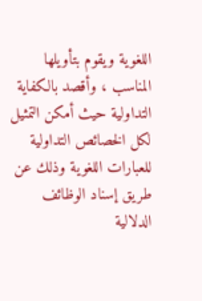اللغوية ويقوم بتأويلها المناسب ، وأقصد بالكفاية التداولية حيث أمكن التمثيل لكل الخصائص التداولية للعبارات اللغوية وذلك عن طريق إسناد الوظائف الدلالية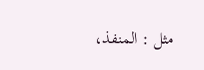مثل : المنفذ،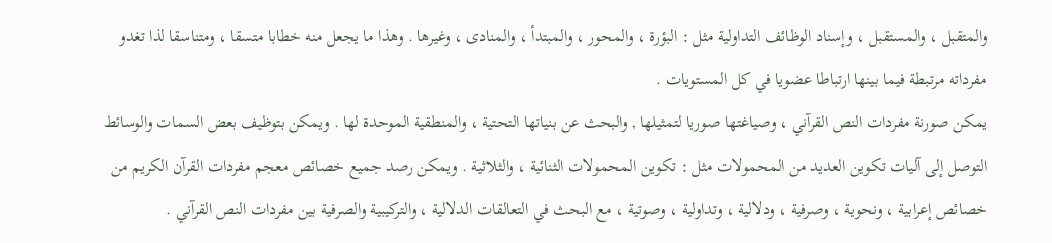والمتقبل ، والمستقبل ، وإسناد الوظائف التداولية مثل : البؤرة ، والمحور ، والمبتدأ ، والمنادى ، وغيرها . وهذا ما يجعل منه خطابا متسقا ، ومتناسقا لذا تغدو مفرداته مرتبطة فيما بينها ارتباطا عضويا في كل المستويات .
يمكن صورنة مفردات النص القرآني ، وصياغتها صوريا لتمثيلها , والبحث عن بنياتها التحتية ، والمنطقية الموحدة لها . ويمكن بتوظيف بعض السمات والوسائط التوصل إلى آليات تكوين العديد من المحمولات مثل : تكوين المحمولات الثنائية ، والثلاثية . ويمكن رصد جميع خصائص معجم مفردات القرآن الكريم من خصائص إعرابية ، ونحوية ، وصرفية ، ودلالية ، وتداولية ، وصوتية ، مع البحث في التعالقات الدلالية ، والتركيبية والصرفية بين مفردات النص القرآني .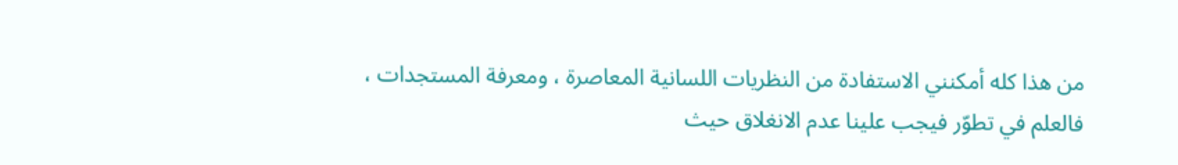من هذا كله أمكنني الاستفادة من النظريات اللسانية المعاصرة ، ومعرفة المستجدات ، فالعلم في تطوّر فيجب علينا عدم الانغلاق حيث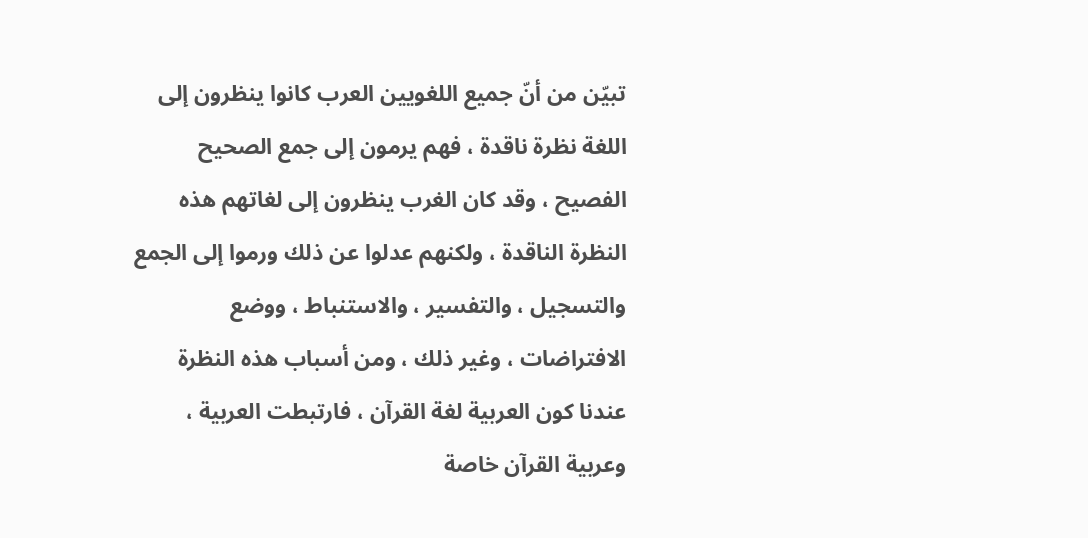تبيّن من أنّ جميع اللغويين العرب كانوا ينظرون إلى اللغة نظرة ناقدة ، فهم يرمون إلى جمع الصحيح الفصيح ، وقد كان الغرب ينظرون إلى لغاتهم هذه النظرة الناقدة ، ولكنهم عدلوا عن ذلك ورموا إلى الجمع والتسجيل ، والتفسير ، والاستنباط ، ووضع الافتراضات ، وغير ذلك ، ومن أسباب هذه النظرة عندنا كون العربية لغة القرآن ، فارتبطت العربية ، وعربية القرآن خاصة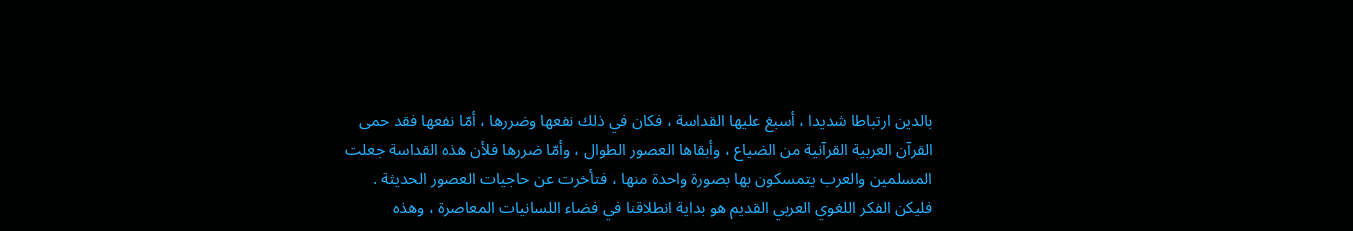بالدين ارتباطا شديدا ، أسبغ عليها القداسة ، فكان في ذلك نفعها وضررها ، أمّا نفعها فقد حمى القرآن العربية القرآنية من الضياع ، وأبقاها العصور الطوال ، وأمّا ضررها فلأن هذه القداسة جعلت المسلمين والعرب يتمسكون بها بصورة واحدة منها ، فتأخرت عن حاجيات العصور الحديثة . فليكن الفكر اللغوي العربي القديم هو بداية انطلاقنا في فضاء اللسانيات المعاصرة ، وهذه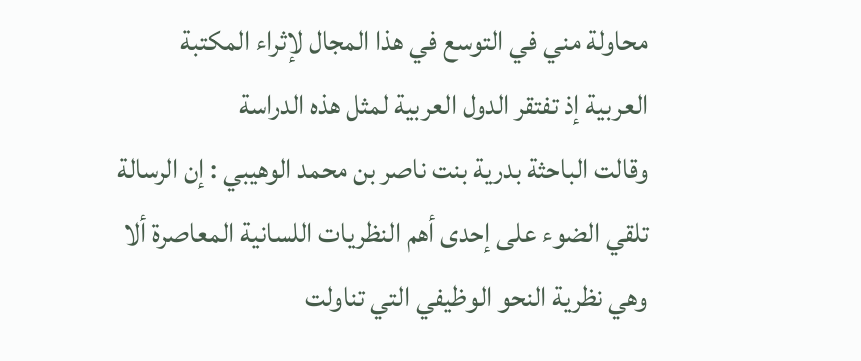محاولة مني في التوسع في هذا المجال لإثراء المكتبة العربية إذ تفتقر الدول العربية لمثل هذه الدراسة
وقالت الباحثة بدرية بنت ناصر بن محمد الوهيبي : إن الرسالة تلقي الضوء على إحدى أهم النظريات اللسانية المعاصرة ألا وهي نظرية النحو الوظيفي التي تناولت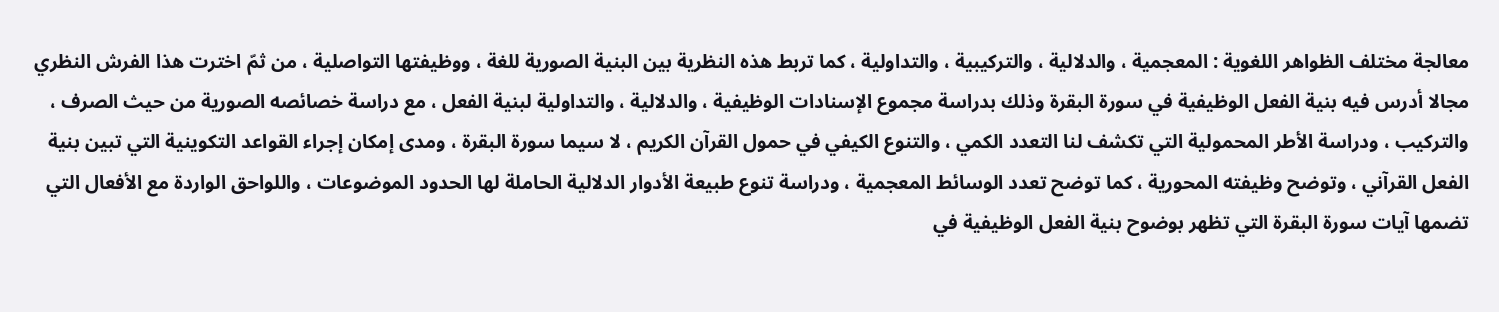معالجة مختلف الظواهر اللغوية : المعجمية ، والدلالية ، والتركيبية ، والتداولية ، كما تربط هذه النظرية بين البنية الصورية للغة ، ووظيفتها التواصلية ، من ثمّ اخترت هذا الفرش النظري مجالا أدرس فيه بنية الفعل الوظيفية في سورة البقرة وذلك بدراسة مجموع الإسنادات الوظيفية ، والدلالية ، والتداولية لبنية الفعل ، مع دراسة خصائصه الصورية من حيث الصرف ، والتركيب ، ودراسة الأطر المحمولية التي تكشف لنا التعدد الكمي ، والتنوع الكيفي في حمول القرآن الكريم ، لا سيما سورة البقرة ، ومدى إمكان إجراء القواعد التكوينية التي تبين بنية الفعل القرآني ، وتوضح وظيفته المحورية ، كما توضح تعدد الوسائط المعجمية ، ودراسة تنوع طبيعة الأدوار الدلالية الحاملة لها الحدود الموضوعات ، واللواحق الواردة مع الأفعال التي تضمها آيات سورة البقرة التي تظهر بوضوح بنية الفعل الوظيفية في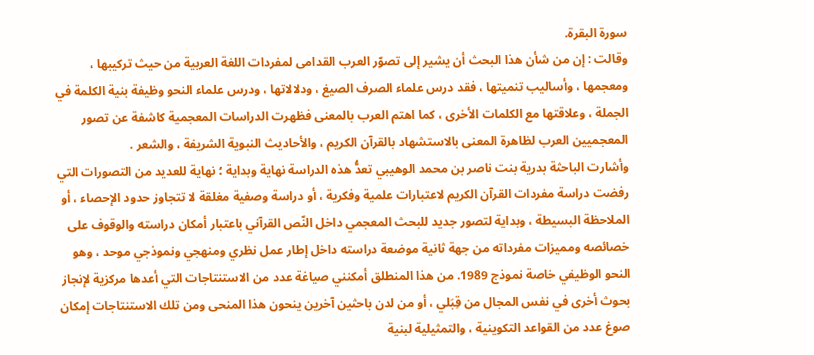سورة البقرة.
وقالت : إن من شأن هذا البحث أن يشير إلى تصوّر العرب القدامى لمفردات اللغة العربية من حيث تركيبها ، ومعجمها ، وأساليب تنميتها ، فقد درس علماء الصرف الصيغ ، ودلالاتها ، ودرس علماء النحو وظيفة بنية الكلمة في الجملة ، وعلاقتها مع الكلمات الأخرى ، كما اهتم العرب بالمعنى فظهرت الدراسات المعجمية كاشفة عن تصور المعجميين العرب لظاهرة المعنى بالاستشهاد بالقرآن الكريم ، والأحاديث النبوية الشريفة ، والشعر .
وأشارت الباحثة بدرية بنت ناصر بن محمد الوهيبي تعدُّ هذه الدراسة نهاية وبداية ؛ نهاية للعديد من التصورات التي رفضت دراسة مفردات القرآن الكريم لاعتبارات علمية وفكرية ، أو دراسة وصفية مغلقة لا تتجاوز حدود الإحصاء ، أو الملاحظة البسيطة ، وبداية لتصور جديد للبحث المعجمي داخل النّص القرآني باعتبار أمكان دراسته والوقوف على خصائصه ومميزات مفرداته من جهة ثانية موضعة دراسته داخل إطار عمل نظري ومنهجي ونموذجي موحد ، وهو النحو الوظيفي خاصة نموذج 1989. من هذا المنطلق أمكنني صياغة عدد من الاستنتاجات التي أعدها مركزية لإنجاز بحوث أخرى في نفس المجال من قِبَلي ، أو من لدن باحثين آخرين ينحون هذا المنحى ومن تلك الاستنتاجات إمكان صوغ عدد من القواعد التكوينية ، والتمثيلية لبنية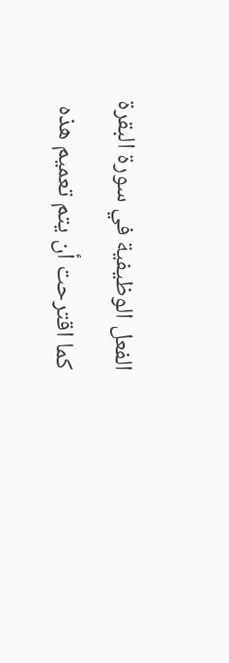الفعل الوظيفية في سورة البقرة كما اقترحت أن يتم تعميم هذه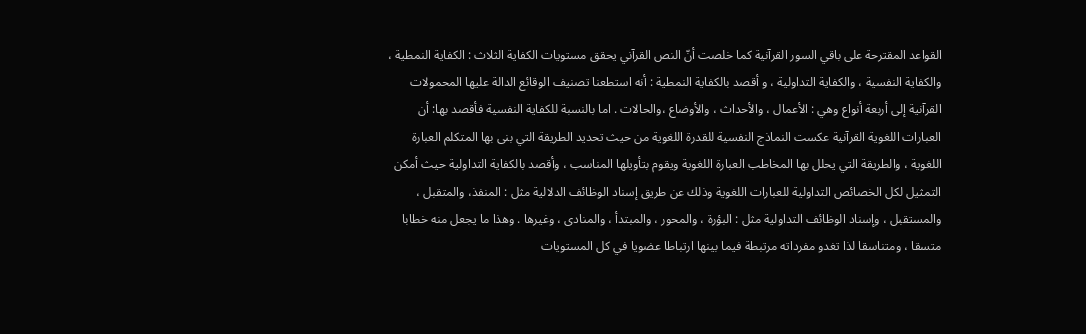القواعد المقترحة على باقي السور القرآنية كما خلصت أنّ النص القرآني يحقق مستويات الكفاية الثلاث : الكفاية النمطية ، والكفاية النفسية ، والكفاية التداولية ، و أقصد بالكفاية النمطية : أنه استطعنا تصنيف الوقائع الدالة عليها المحمولات القرآنية إلى أربعة أنواع وهي : الأعمال ، والأحداث ، والأوضاع ،والحالات . اما بالنسبة للكفاية النفسية فأقصد بها: أن العبارات اللغوية القرآنية عكست النماذج النفسية للقدرة اللغوية من حيث تحديد الطريقة التي بنى بها المتكلم العبارة اللغوية ، والطريقة التي يحلل بها المخاطب العبارة اللغوية ويقوم بتأويلها المناسب ، وأقصد بالكفاية التداولية حيث أمكن التمثيل لكل الخصائص التداولية للعبارات اللغوية وذلك عن طريق إسناد الوظائف الدلالية مثل : المنفذ، والمتقبل ، والمستقبل ، وإسناد الوظائف التداولية مثل : البؤرة ، والمحور ، والمبتدأ ، والمنادى ، وغيرها . وهذا ما يجعل منه خطابا متسقا ، ومتناسقا لذا تغدو مفرداته مرتبطة فيما بينها ارتباطا عضويا في كل المستويات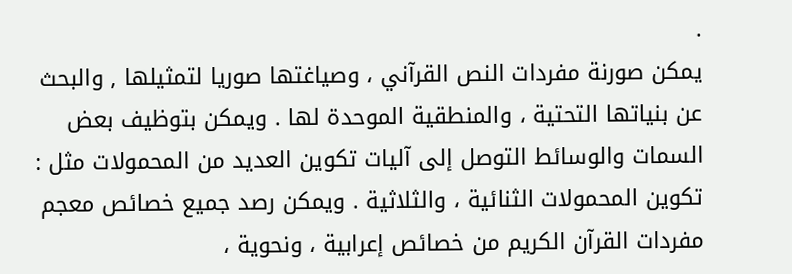.
يمكن صورنة مفردات النص القرآني ، وصياغتها صوريا لتمثيلها , والبحث عن بنياتها التحتية ، والمنطقية الموحدة لها . ويمكن بتوظيف بعض السمات والوسائط التوصل إلى آليات تكوين العديد من المحمولات مثل : تكوين المحمولات الثنائية ، والثلاثية . ويمكن رصد جميع خصائص معجم مفردات القرآن الكريم من خصائص إعرابية ، ونحوية ،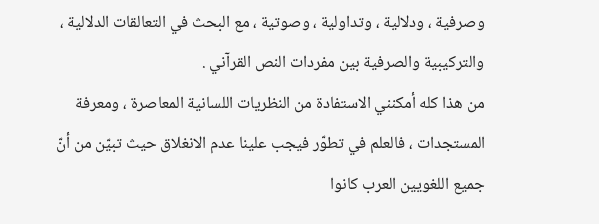وصرفية ، ودلالية ، وتداولية ، وصوتية ، مع البحث في التعالقات الدلالية ، والتركيبية والصرفية بين مفردات النص القرآني .
من هذا كله أمكنني الاستفادة من النظريات اللسانية المعاصرة ، ومعرفة المستجدات ، فالعلم في تطوّر فيجب علينا عدم الانغلاق حيث تبيّن من أنّ جميع اللغويين العرب كانوا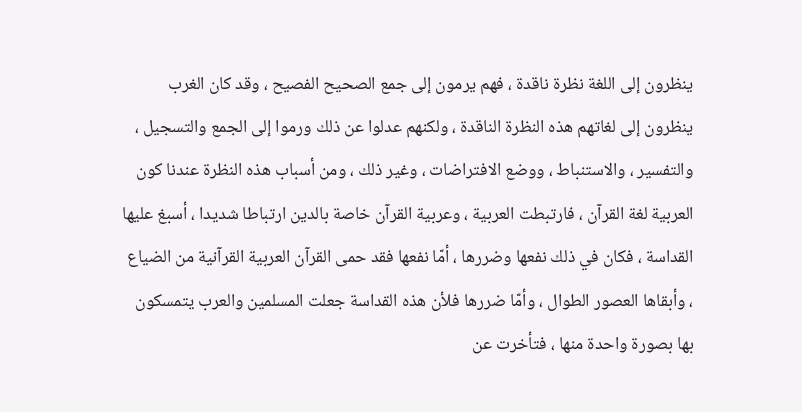ينظرون إلى اللغة نظرة ناقدة ، فهم يرمون إلى جمع الصحيح الفصيح ، وقد كان الغرب ينظرون إلى لغاتهم هذه النظرة الناقدة ، ولكنهم عدلوا عن ذلك ورموا إلى الجمع والتسجيل ، والتفسير ، والاستنباط ، ووضع الافتراضات ، وغير ذلك ، ومن أسباب هذه النظرة عندنا كون العربية لغة القرآن ، فارتبطت العربية ، وعربية القرآن خاصة بالدين ارتباطا شديدا ، أسبغ عليها القداسة ، فكان في ذلك نفعها وضررها ، أمّا نفعها فقد حمى القرآن العربية القرآنية من الضياع ، وأبقاها العصور الطوال ، وأمّا ضررها فلأن هذه القداسة جعلت المسلمين والعرب يتمسكون بها بصورة واحدة منها ، فتأخرت عن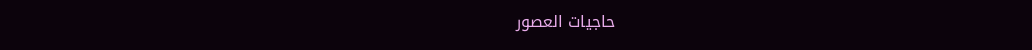حاجيات العصور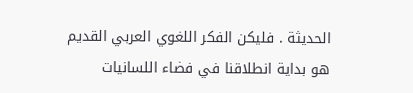الحديثة . فليكن الفكر اللغوي العربي القديم هو بداية انطلاقنا في فضاء اللسانيات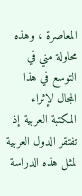المعاصرة ، وهذه محاولة مني في التوسع في هذا المجال لإثراء المكتبة العربية إذ تفتقر الدول العربية لمثل هذه الدراسة